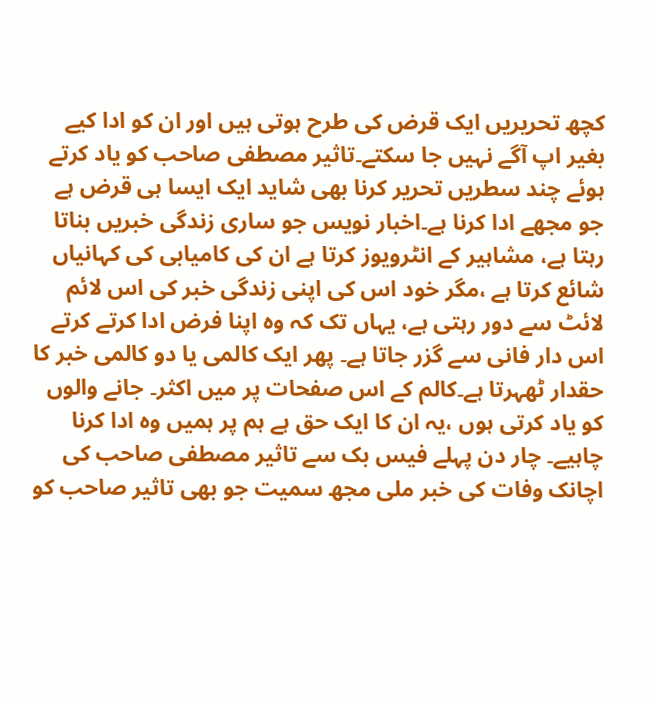کچھ تحریریں ایک قرض کی طرح ہوتی ہیں اور ان کو ادا کیے بغیر اپ آگے نہیں جا سکتے۔تاثیر مصطفی صاحب کو یاد کرتے ہوئے چند سطریں تحریر کرنا بھی شاید ایک ایسا ہی قرض ہے جو مجھے ادا کرنا ہے۔اخبار نویس جو ساری زندگی خبریں بناتا رہتا ہے، مشاہیر کے انٹرویوز کرتا ہے ان کی کامیابی کی کہانیاں شائع کرتا ہے ،مگر خود اس کی اپنی زندگی خبر کی اس لائم لائٹ سے دور رہتی ہے، یہاں تک کہ وہ اپنا فرض ادا کرتے کرتے اس دار فانی سے گزر جاتا ہے۔ پھر ایک کالمی یا دو کالمی خبر کا حقدار ٹھہرتا ہے۔کالم کے اس صفحات پر میں اکثر۔ جانے والوں کو یاد کرتی ہوں ،یہ ان کا ایک حق ہے ہم پر ہمیں وہ ادا کرنا چاہیے۔ چار دن پہلے فیس بک سے تاثیر مصطفی صاحب کی اچانک وفات کی خبر ملی مجھ سمیت جو بھی تاثیر صاحب کو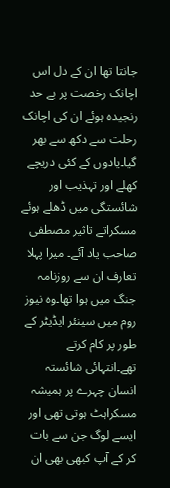جانتا تھا ان کے دل اس اچانک رخصت پر بے حد رنجیدہ ہوئے ان کی اچانک رحلت سے دکھ سے بھر گیا۔یادوں کے کئی دریچے کھلے اور تہذیب اور شائستگی میں ڈھلے ہوئے مسکراتے تاثیر مصطفی صاحب یاد آئے۔ میرا پہلا تعارف ان سے روزنامہ جنگ میں ہوا تھا۔وہ نیوز روم میں سینئر ایڈیٹر کے طور پر کام کرتے تھے۔انتہائی شائستہ انسان چہرے پر ہمیشہ مسکراہٹ ہوتی تھی اور ایسے لوگ جن سے بات کر کے آپ کبھی بھی ان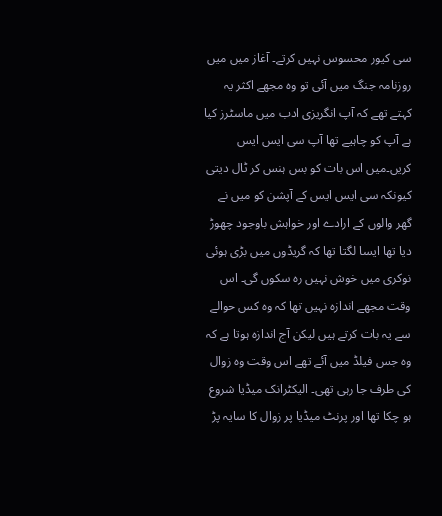سی کیور محسوس نہیں کرتے۔ آغاز میں میں روزنامہ جنگ میں آئی تو وہ مجھے اکثر یہ کہتے تھے کہ آپ انگریزی ادب میں ماسٹرز کیا ہے آپ کو چاہیے تھا آپ سی ایس ایس کریں۔میں اس بات کو بس ہنس کر ٹال دیتی کیونکہ سی ایس ایس کے آپشن کو میں نے گھر والوں کے ارادے اور خواہش باوجود چھوڑ دیا تھا ایسا لگتا تھا کہ گریڈوں میں بڑی ہوئی نوکری میں خوش نہیں رہ سکوں گی۔ اس وقت مجھے اندازہ نہیں تھا کہ وہ کس حوالے سے یہ بات کرتے ہیں لیکن آج اندازہ ہوتا ہے کہ وہ جس فیلڈ میں آئے تھے اس وقت وہ زوال کی طرف جا رہی تھی۔ الیکٹرانک میڈیا شروع ہو چکا تھا اور پرنٹ میڈیا پر زوال کا سایہ پڑ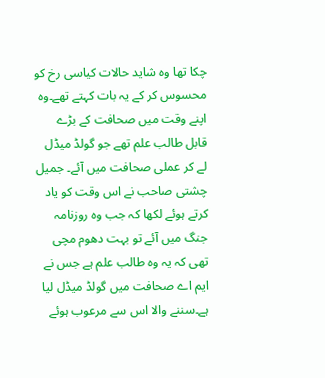چکا تھا وہ شاید حالات کیاسی رخ کو محسوس کر کے یہ بات کہتے تھے۔وہ اپنے وقت میں صحافت کے بڑے قابل طالب علم تھے جو گولڈ میڈل لے کر عملی صحافت میں آئے۔ جمیل چشتی صاحب نے اس وقت کو یاد کرتے ہوئے لکھا کہ جب وہ روزنامہ جنگ میں آئے تو بہت دھوم مچی تھی کہ یہ وہ طالب علم ہے جس نے ایم اے صحافت میں گولڈ میڈل لیا ہے۔سننے والا اس سے مرعوب ہوئے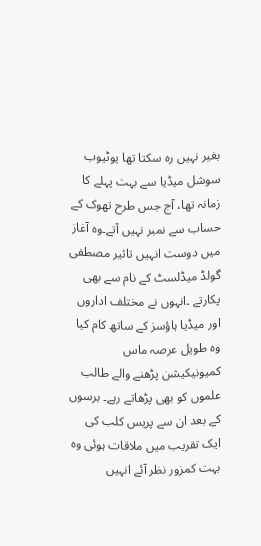بغیر نہیں رہ سکتا تھا یوٹیوب سوشل میڈیا سے بہت پہلے کا زمانہ تھا، آج جس طرح تھوک کے حساب سے نمبر نہیں آتے۔وہ آغاز میں دوست انہیں تاثیر مصطفی گولڈ میڈلسٹ کے نام سے بھی پکارتے ۔انہوں نے مختلف اداروں اور میڈیا ہاؤسز کے ساتھ کام کیا وہ طویل عرصہ ماس کمیونیکیشن پڑھنے والے طالب علموں کو بھی پڑھاتے رہے۔ برسوں کے بعد ان سے پریس کلب کی ایک تقریب میں ملاقات ہوئی وہ بہت کمزور نظر آئے انہیں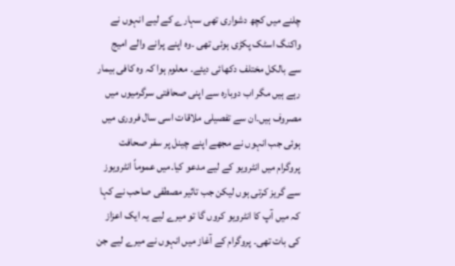چلنے میں کچھ دشواری تھی سہارے کے لیے انہوں نے واکنگ اسٹک پکڑی ہوئی تھی ۔وہ اپنے پرانے والے امیج سے بالکل مختلف دکھائی دیئے۔ معلوم ہوا کہ وہ کافی بیمار رہے ہیں مگر اب دوبارہ سے اپنی صحافتی سرگرمیوں میں مصروف ہیں۔ان سے تفصیلی ملاقات اسی سال فروری میں ہوئی جب انہوں نے مجھے اپنے چینل پر سفر صحافت پروگرام میں انٹرویو کے لیے مدعو کیا۔میں عموماً انٹرویوز سے گریز کرتی ہوں لیکن جب تاثیر مصطفی صاحب نے کہا کہ میں آپ کا انٹرویو کروں گا تو میرے لیے یہ ایک اعزاز کی بات تھی۔ پروگرام کے آغاز میں انہوں نے میرے لیے جن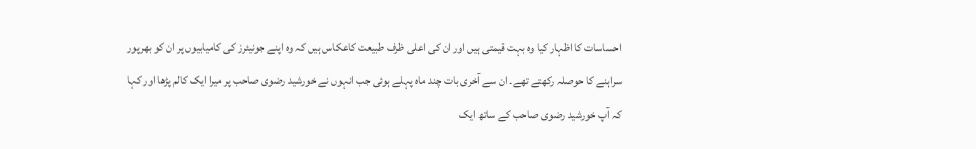احساسات کا اظہار کیا وہ بہت قیمتی ہیں اور ان کی اعلی ظرف طبیعت کاعکاس ہیں کہ وہ اپنے جونیئرز کی کامیابیوں پر ان کو بھرپور سراہنے کا حوصلہ رکھتے تھے۔ ان سے آخری بات چند ماہ پہلے ہوئی جب انہوں نے خورشید رضوی صاحب پر میرا ایک کالم پڑھا اور کہا کہ آپ خورشید رضوی صاحب کے ساتھ ایک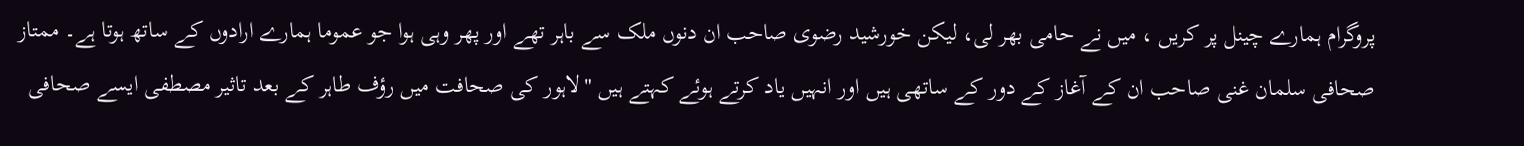پروگرام ہمارے چینل پر کریں ، میں نے حامی بھر لی، لیکن خورشید رضوی صاحب ان دنوں ملک سے باہر تھے اور پھر وہی ہوا جو عموما ہمارے ارادوں کے ساتھ ہوتا ہے۔ ممتاز صحافی سلمان غنی صاحب ان کے آغاز کے دور کے ساتھی ہیں اور انہیں یاد کرتے ہوئے کہتے ہیں "لاہور کی صحافت میں رؤف طاہر کے بعد تاثیر مصطفی ایسے صحافی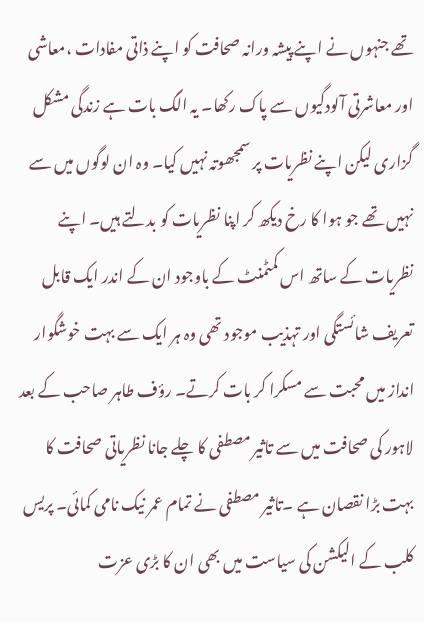تھے جنہوں نے اپنے پیشہ ورانہ صحافت کو اپنے ذاتی مفادات ،معاشی اور معاشرتی آلودگیوں سے پاک رکھا۔ یہ الگ بات ہے زندگی مشکل گزاری لیکن اپنے نظریات پر سمجھوتہ نہیں کیا۔ وہ ان لوگوں میں سے نہیں تھے جو ہوا کا رخ دیکھ کر اپنا نظریات کو بدلتے ہیں۔ اپنے نظریات کے ساتھ اس کمٹمنٹ کے باوجود ان کے اندر ایک قابل تعریف شائستگی اور تہذیب موجود تھی وہ ہر ایک سے بہت خوشگوار انداز میں محبت سے مسکرا کر بات کرتے۔ رؤف طاہر صاحب کے بعد لاہور کی صحافت میں سے تاثیر مصطفی کا چلے جانا نظریاتی صحافت کا بہت بڑا نقصان ہے ۔تاثیر مصطفی نے تمام عمر نیک نامی کمائی۔ پریس کلب کے الیکشن کی سیاست میں بھی ان کا بڑی عزت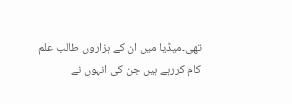تھی۔میڈیا میں ان کے ہزاروں طالب علم کام کررہے ہیں جن کی انہوں نے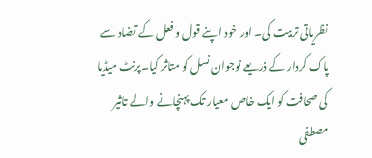نظریاتی تربیت کی۔ اور خود اپنے قول و فعل کے تضاد سے پاک کردار کے ذریعے نوجوان نسل کو متاثر کیا۔پرنٹ میڈیا کی صحافت کو ایک خاص معیار تک پہنچانے والے تاثیر مصطفی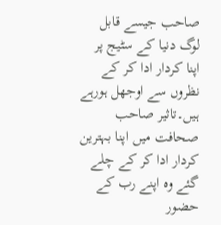صاحب جیسے قابل لوگ دنیا کے سٹیج پر اپنا کردار ادا کر کے نظروں سے اوجھل ہورہے ہیں۔تاثیر صاحب صحافت میں اپنا بہترین کردار ادا کر کے چلے گئے وہ اپنے رب کے حضور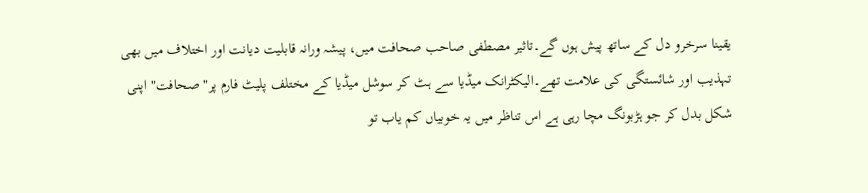یقینا سرخرو دل کے ساتھ پیش ہوں گے۔تاثیر مصطفی صاحب صحافت میں، پیشہ ورانہ قابلیت دیانت اور اختلاف میں بھی تہذیب اور شائستگی کی علامت تھے۔الیکٹرانک میڈیا سے ہٹ کر سوشل میڈیا کے مختلف پلیٹ فارم پر" صحافت" اپنی شکل بدل کر جو ہڑبونگ مچا رہی ہے اس تناظر میں یہ خوبیاں کم یاب تو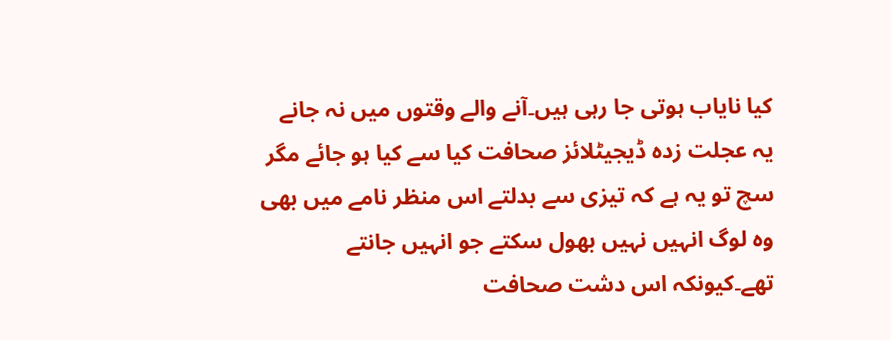کیا نایاب ہوتی جا رہی ہیں۔آنے والے وقتوں میں نہ جانے یہ عجلت زدہ ڈیجیٹلائز صحافت کیا سے کیا ہو جائے مگر سچ تو یہ ہے کہ تیزی سے بدلتے اس منظر نامے میں بھی وہ لوگ انہیں نہیں بھول سکتے جو انہیں جانتے تھے۔کیونکہ اس دشت صحافت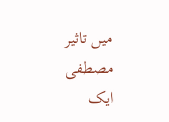میں تاثیر مصطفی ایک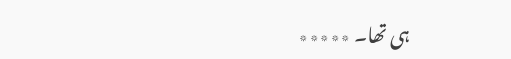ہی تھا۔ ٭٭٭٭٭